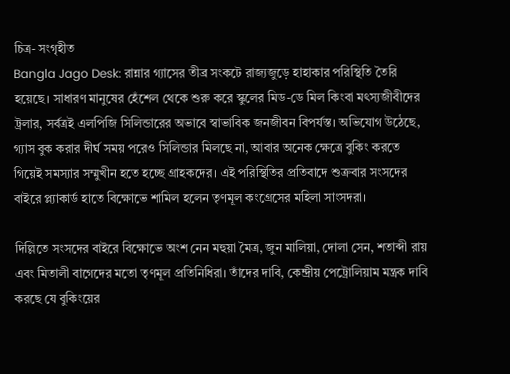চিত্র- সংগৃহীত
Bangla Jago Desk: রান্নার গ্যাসের তীব্র সংকটে রাজ্যজুড়ে হাহাকার পরিস্থিতি তৈরি হয়েছে। সাধারণ মানুষের হেঁশেল থেকে শুরু করে স্কুলের মিড-ডে মিল কিংবা মৎস্যজীবীদের ট্রলার, সর্বত্রই এলপিজি সিলিন্ডারের অভাবে স্বাভাবিক জনজীবন বিপর্যস্ত। অভিযোগ উঠেছে, গ্যাস বুক করার দীর্ঘ সময় পরেও সিলিন্ডার মিলছে না, আবার অনেক ক্ষেত্রে বুকিং করতে গিয়েই সমস্যার সম্মুখীন হতে হচ্ছে গ্রাহকদের। এই পরিস্থিতির প্রতিবাদে শুক্রবার সংসদের বাইরে প্ল্যাকার্ড হাতে বিক্ষোভে শামিল হলেন তৃণমূল কংগ্রেসের মহিলা সাংসদরা।

দিল্লিতে সংসদের বাইরে বিক্ষোভে অংশ নেন মহুয়া মৈত্র, জুন মালিয়া, দোলা সেন, শতাব্দী রায় এবং মিতালী বাগেদের মতো তৃণমূল প্রতিনিধিরা। তাঁদের দাবি, কেন্দ্রীয় পেট্রোলিয়াম মন্ত্রক দাবি করছে যে বুকিংয়ের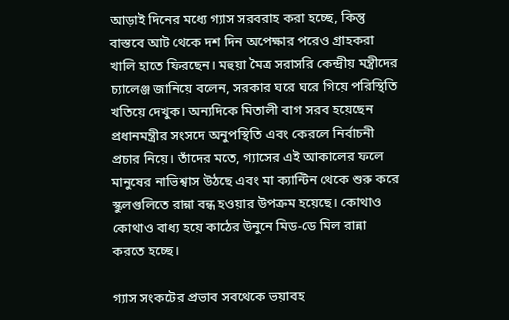আড়াই দিনের মধ্যে গ্যাস সরবরাহ করা হচ্ছে, কিন্তু বাস্তবে আট থেকে দশ দিন অপেক্ষার পরেও গ্রাহকরা খালি হাতে ফিরছেন। মহুয়া মৈত্র সরাসরি কেন্দ্রীয় মন্ত্রীদের চ্যালেঞ্জ জানিয়ে বলেন, সরকার ঘরে ঘরে গিয়ে পরিস্থিতি খতিয়ে দেখুক। অন্যদিকে মিতালী বাগ সরব হয়েছেন প্রধানমন্ত্রীর সংসদে অনুপস্থিতি এবং কেরলে নির্বাচনী প্রচার নিয়ে। তাঁদের মতে, গ্যাসের এই আকালের ফলে মানুষের নাভিশ্বাস উঠছে এবং মা ক্যান্টিন থেকে শুরু করে স্কুলগুলিতে রান্না বন্ধ হওয়ার উপক্রম হয়েছে। কোথাও কোথাও বাধ্য হয়ে কাঠের উনুনে মিড-ডে মিল রান্না করতে হচ্ছে।

গ্যাস সংকটের প্রভাব সবথেকে ভয়াবহ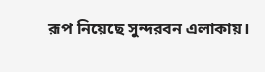রূপ নিয়েছে সুন্দরবন এলাকায়।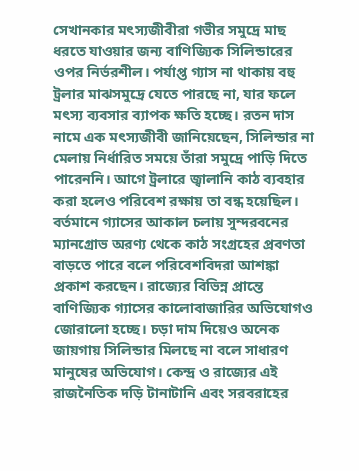সেখানকার মৎস্যজীবীরা গভীর সমুদ্রে মাছ ধরতে যাওয়ার জন্য বাণিজ্যিক সিলিন্ডারের ওপর নির্ভরশীল। পর্যাপ্ত গ্যাস না থাকায় বহু ট্রলার মাঝসমুদ্রে যেতে পারছে না, যার ফলে মৎস্য ব্যবসার ব্যাপক ক্ষতি হচ্ছে। রতন দাস নামে এক মৎস্যজীবী জানিয়েছেন, সিলিন্ডার না মেলায় নির্ধারিত সময়ে তাঁরা সমুদ্রে পাড়ি দিতে পারেননি। আগে ট্রলারে জ্বালানি কাঠ ব্যবহার করা হলেও পরিবেশ রক্ষায় তা বন্ধ হয়েছিল। বর্তমানে গ্যাসের আকাল চলায় সুন্দরবনের ম্যানগ্রোভ অরণ্য থেকে কাঠ সংগ্রহের প্রবণতা বাড়তে পারে বলে পরিবেশবিদরা আশঙ্কা প্রকাশ করছেন। রাজ্যের বিভিন্ন প্রান্তে বাণিজ্যিক গ্যাসের কালোবাজারির অভিযোগও জোরালো হচ্ছে। চড়া দাম দিয়েও অনেক জায়গায় সিলিন্ডার মিলছে না বলে সাধারণ মানুষের অভিযোগ। কেন্দ্র ও রাজ্যের এই রাজনৈতিক দড়ি টানাটানি এবং সরবরাহের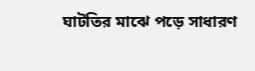ঘাটতির মাঝে পড়ে সাধারণ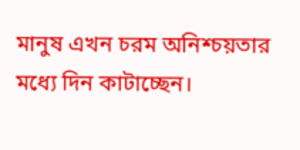মানুষ এখন চরম অনিশ্চয়তার মধ্যে দিন কাটাচ্ছেন।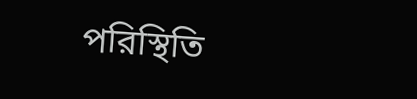পরিস্থিতি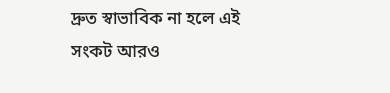দ্রুত স্বাভাবিক না হলে এই সংকট আরও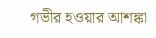গভীর হওয়ার আশঙ্কা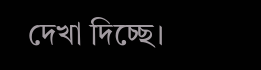দেখা দিচ্ছে।